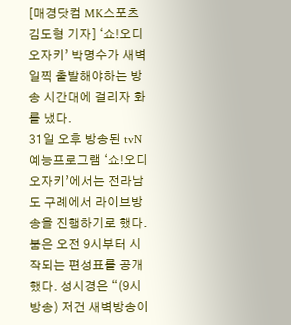[매경닷컴 MK스포츠 김도형 기자] ‘쇼!오디오자키’ 박명수가 새벽 일찍 출발해야하는 방송 시간대에 걸리자 화를 냈다.
31일 오후 방송된 tvN 예능프로그램 ‘쇼!오디오자키’에서는 전라남도 구례에서 라이브방송을 진행하기로 했다.
붐은 오전 9시부터 시작되는 편성표를 공개했다. 성시경은 “(9시 방송) 저건 새벽방송이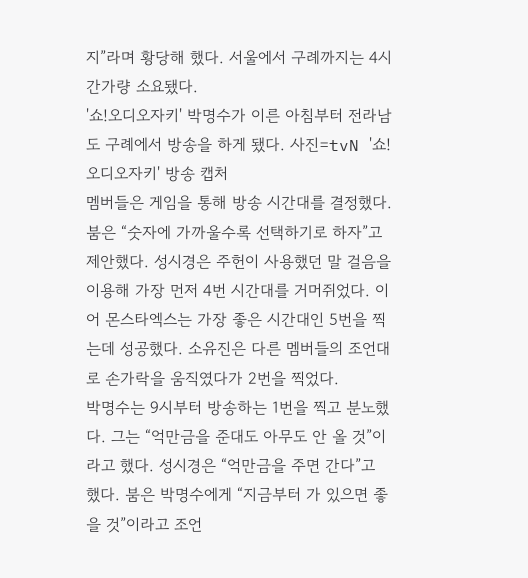지”라며 황당해 했다. 서울에서 구례까지는 4시간가량 소요됐다.
'쇼!오디오자키' 박명수가 이른 아침부터 전라남도 구례에서 방송을 하게 됐다. 사진=tvN '쇼!오디오자키' 방송 캡처
멤버들은 게임을 통해 방송 시간대를 결정했다. 붐은 “숫자에 가까울수록 선택하기로 하자”고 제안했다. 성시경은 주헌이 사용했던 말 걸음을 이용해 가장 먼저 4번 시간대를 거머쥐었다. 이어 몬스타엑스는 가장 좋은 시간대인 5번을 찍는데 성공했다. 소유진은 다른 멤버들의 조언대로 손가락을 움직였다가 2번을 찍었다.
박명수는 9시부터 방송하는 1번을 찍고 분노했다. 그는 “억만금을 준대도 아무도 안 올 것”이라고 했다. 성시경은 “억만금을 주면 간다”고 했다. 붐은 박명수에게 “지금부터 가 있으면 좋을 것”이라고 조언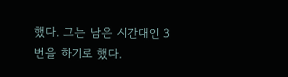했다. 그는 남은 시간대인 3번을 하기로 했다.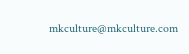mkculture@mkculture.com